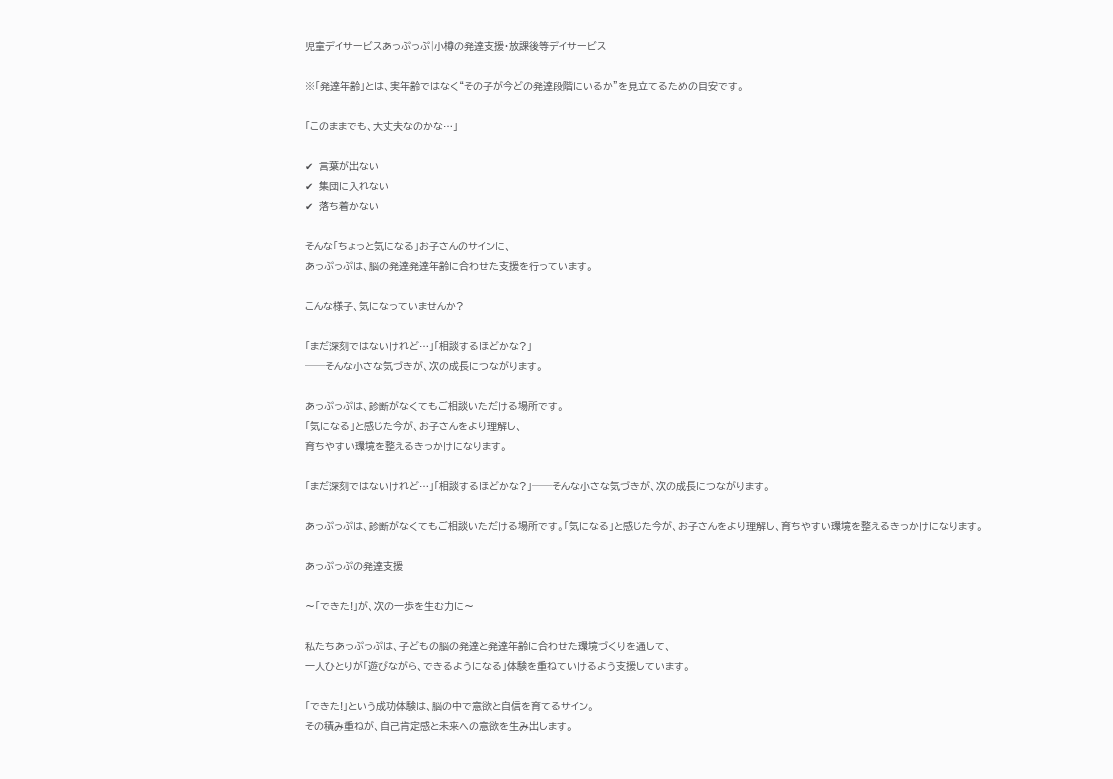児童デイサービスあっぷっぷ|小樽の発達支援・放課後等デイサービス

※「発達年齢」とは、実年齢ではなく“その子が今どの発達段階にいるか”を見立てるための目安です。

「このままでも、大丈夫なのかな…」

✔  言葉が出ない
✔  集団に入れない
✔  落ち着かない

そんな「ちょっと気になる」お子さんのサインに、
あっぷっぷは、脳の発達発達年齢に合わせた支援を行っています。

こんな様子、気になっていませんか?

「まだ深刻ではないけれど…」「相談するほどかな?」
──そんな小さな気づきが、次の成長につながります。

あっぷっぷは、診断がなくてもご相談いただける場所です。
「気になる」と感じた今が、お子さんをより理解し、
育ちやすい環境を整えるきっかけになります。

「まだ深刻ではないけれど…」「相談するほどかな?」──そんな小さな気づきが、次の成長につながります。

あっぷっぷは、診断がなくてもご相談いただける場所です。「気になる」と感じた今が、お子さんをより理解し、育ちやすい環境を整えるきっかけになります。

あっぷっぷの発達支援

〜「できた!」が、次の一歩を生む力に〜

私たちあっぷっぷは、子どもの脳の発達と発達年齢に合わせた環境づくりを通して、
一人ひとりが「遊びながら、できるようになる」体験を重ねていけるよう支援しています。

「できた!」という成功体験は、脳の中で意欲と自信を育てるサイン。
その積み重ねが、自己肯定感と未来への意欲を生み出します。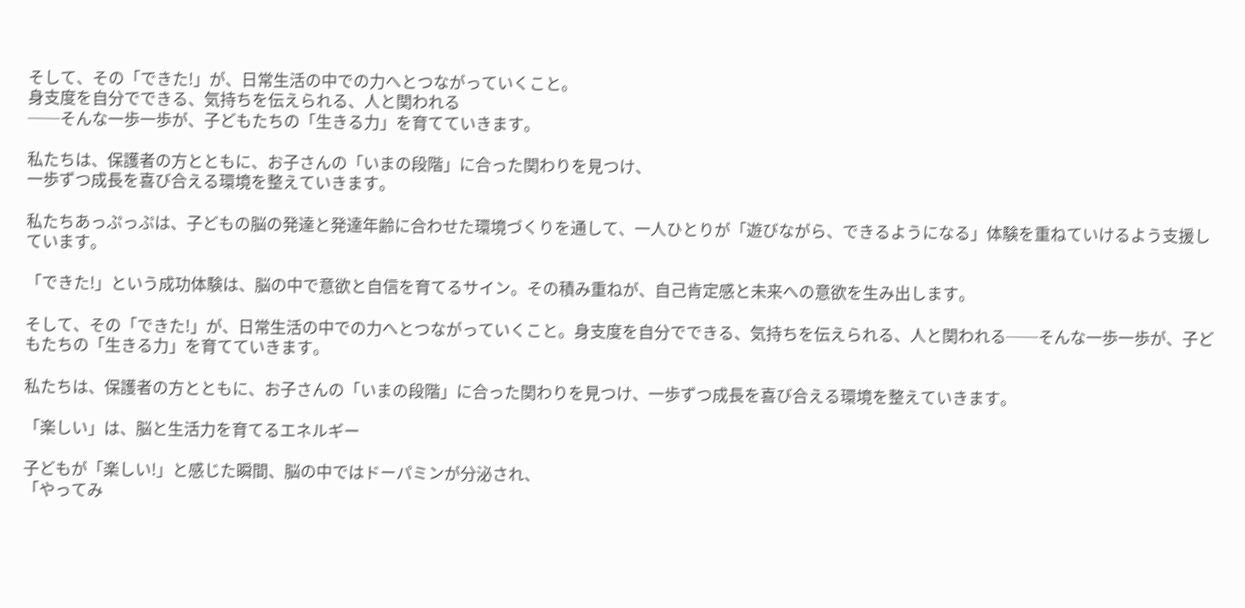そして、その「できた!」が、日常生活の中での力へとつながっていくこと。
身支度を自分でできる、気持ちを伝えられる、人と関われる
──そんな一歩一歩が、子どもたちの「生きる力」を育てていきます。

私たちは、保護者の方とともに、お子さんの「いまの段階」に合った関わりを見つけ、
一歩ずつ成長を喜び合える環境を整えていきます。

私たちあっぷっぷは、子どもの脳の発達と発達年齢に合わせた環境づくりを通して、一人ひとりが「遊びながら、できるようになる」体験を重ねていけるよう支援しています。

「できた!」という成功体験は、脳の中で意欲と自信を育てるサイン。その積み重ねが、自己肯定感と未来への意欲を生み出します。

そして、その「できた!」が、日常生活の中での力へとつながっていくこと。身支度を自分でできる、気持ちを伝えられる、人と関われる──そんな一歩一歩が、子どもたちの「生きる力」を育てていきます。

私たちは、保護者の方とともに、お子さんの「いまの段階」に合った関わりを見つけ、一歩ずつ成長を喜び合える環境を整えていきます。

「楽しい」は、脳と生活力を育てるエネルギー

子どもが「楽しい!」と感じた瞬間、脳の中ではドーパミンが分泌され、
「やってみ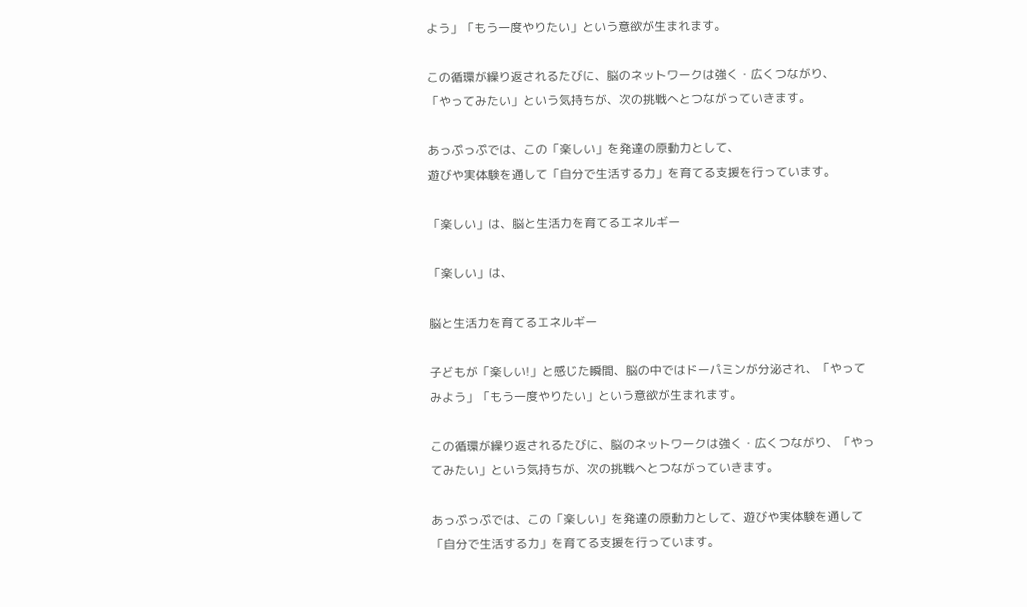よう」「もう一度やりたい」という意欲が生まれます。

この循環が繰り返されるたびに、脳のネットワークは強く・広くつながり、
「やってみたい」という気持ちが、次の挑戦へとつながっていきます。

あっぷっぷでは、この「楽しい」を発達の原動力として、
遊びや実体験を通して「自分で生活する力」を育てる支援を行っています。

「楽しい」は、脳と生活力を育てるエネルギー

「楽しい」は、

脳と生活力を育てるエネルギー

子どもが「楽しい!」と感じた瞬間、脳の中ではドーパミンが分泌され、「やってみよう」「もう一度やりたい」という意欲が生まれます。

この循環が繰り返されるたびに、脳のネットワークは強く・広くつながり、「やってみたい」という気持ちが、次の挑戦へとつながっていきます。

あっぷっぷでは、この「楽しい」を発達の原動力として、遊びや実体験を通して「自分で生活する力」を育てる支援を行っています。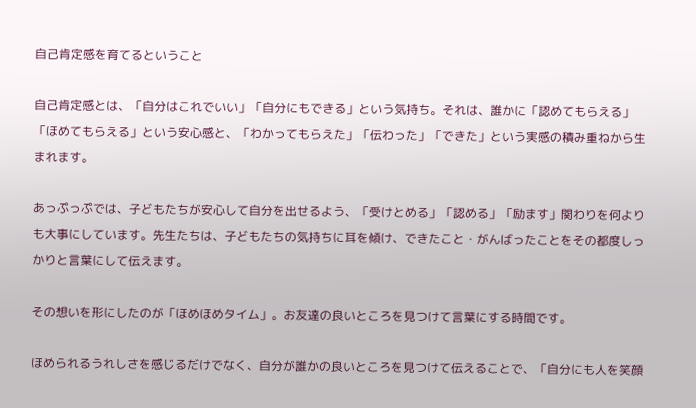自己肯定感を育てるということ

自己肯定感とは、「自分はこれでいい」「自分にもできる」という気持ち。それは、誰かに「認めてもらえる」「ほめてもらえる」という安心感と、「わかってもらえた」「伝わった」「できた」という実感の積み重ねから生まれます。

あっぷっぷでは、子どもたちが安心して自分を出せるよう、「受けとめる」「認める」「励ます」関わりを何よりも大事にしています。先生たちは、子どもたちの気持ちに耳を傾け、できたこと・がんばったことをその都度しっかりと言葉にして伝えます。

その想いを形にしたのが「ほめほめタイム」。お友達の良いところを見つけて言葉にする時間です。

ほめられるうれしさを感じるだけでなく、自分が誰かの良いところを見つけて伝えることで、「自分にも人を笑顔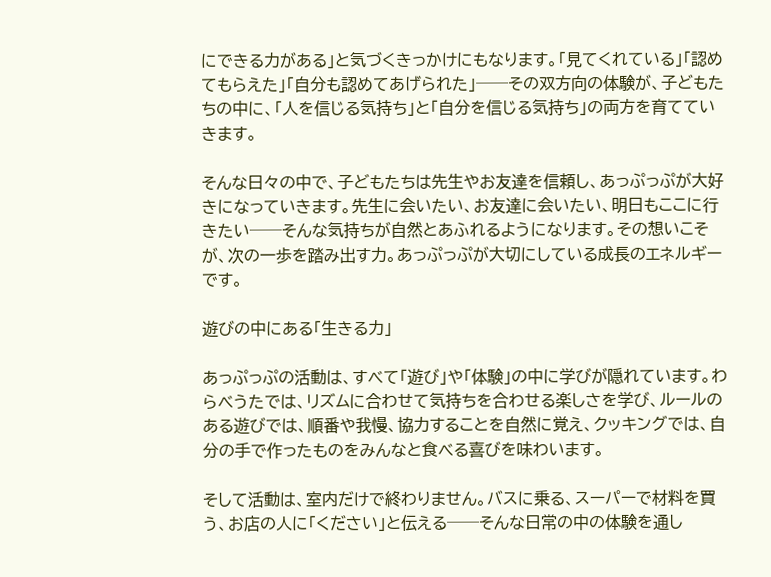にできる力がある」と気づくきっかけにもなります。「見てくれている」「認めてもらえた」「自分も認めてあげられた」──その双方向の体験が、子どもたちの中に、「人を信じる気持ち」と「自分を信じる気持ち」の両方を育てていきます。

そんな日々の中で、子どもたちは先生やお友達を信頼し、あっぷっぷが大好きになっていきます。先生に会いたい、お友達に会いたい、明日もここに行きたい──そんな気持ちが自然とあふれるようになります。その想いこそが、次の一歩を踏み出す力。あっぷっぷが大切にしている成長のエネルギーです。

遊びの中にある「生きる力」

あっぷっぷの活動は、すべて「遊び」や「体験」の中に学びが隠れています。わらべうたでは、リズムに合わせて気持ちを合わせる楽しさを学び、ルールのある遊びでは、順番や我慢、協力することを自然に覚え、クッキングでは、自分の手で作ったものをみんなと食べる喜びを味わいます。

そして活動は、室内だけで終わりません。バスに乗る、スーパーで材料を買う、お店の人に「ください」と伝える──そんな日常の中の体験を通し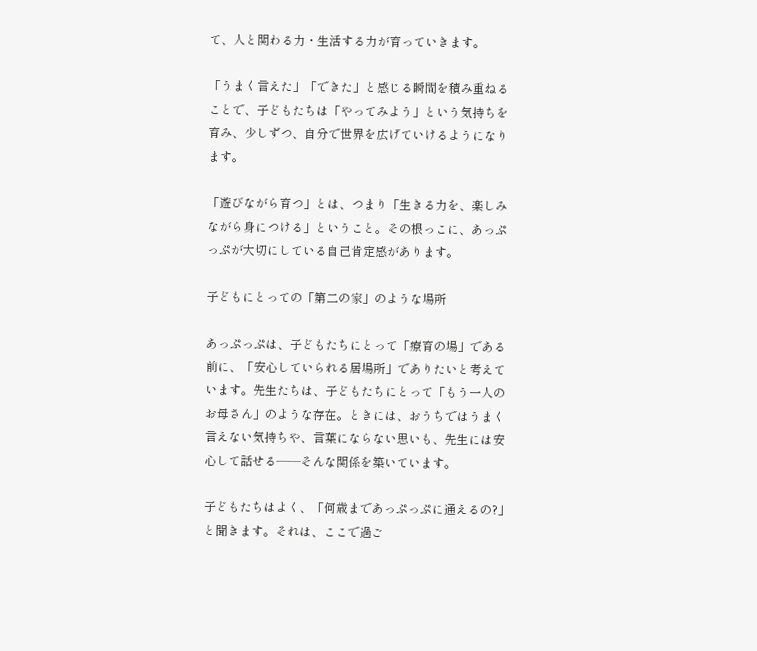て、人と関わる力・生活する力が育っていきます。

「うまく言えた」「できた」と感じる瞬間を積み重ねることで、子どもたちは「やってみよう」という気持ちを育み、少しずつ、自分で世界を広げていけるようになります。

「遊びながら育つ」とは、つまり「生きる力を、楽しみながら身につける」ということ。その根っこに、あっぷっぷが大切にしている自己肯定感があります。

子どもにとっての「第二の家」のような場所

あっぷっぷは、子どもたちにとって「療育の場」である前に、「安心していられる居場所」でありたいと考えています。先生たちは、子どもたちにとって「もう一人のお母さん」のような存在。ときには、おうちではうまく言えない気持ちや、言葉にならない思いも、先生には安心して話せる――そんな関係を築いています。

子どもたちはよく、「何歳まであっぷっぷに通えるの?」と聞きます。それは、ここで過ご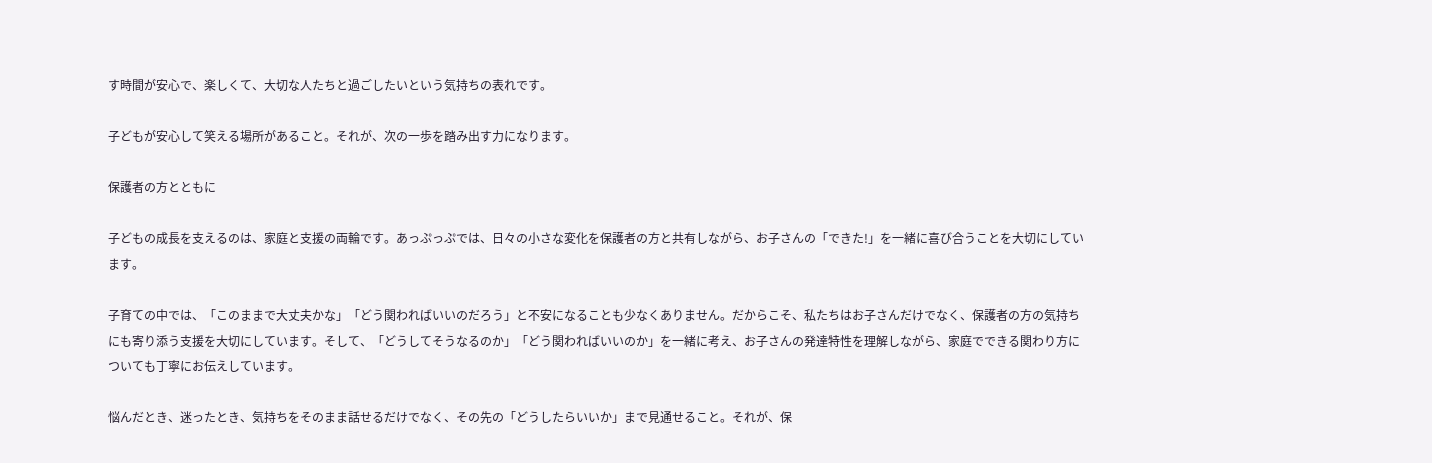す時間が安心で、楽しくて、大切な人たちと過ごしたいという気持ちの表れです。

子どもが安心して笑える場所があること。それが、次の一歩を踏み出す力になります。

保護者の方とともに

子どもの成長を支えるのは、家庭と支援の両輪です。あっぷっぷでは、日々の小さな変化を保護者の方と共有しながら、お子さんの「できた!」を一緒に喜び合うことを大切にしています。

子育ての中では、「このままで大丈夫かな」「どう関わればいいのだろう」と不安になることも少なくありません。だからこそ、私たちはお子さんだけでなく、保護者の方の気持ちにも寄り添う支援を大切にしています。そして、「どうしてそうなるのか」「どう関わればいいのか」を一緒に考え、お子さんの発達特性を理解しながら、家庭でできる関わり方についても丁寧にお伝えしています。

悩んだとき、迷ったとき、気持ちをそのまま話せるだけでなく、その先の「どうしたらいいか」まで見通せること。それが、保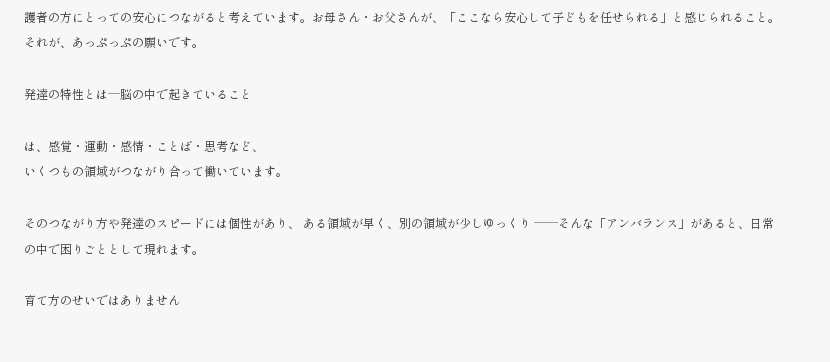護者の方にとっての安心につながると考えています。お母さん・お父さんが、「ここなら安心して子どもを任せられる」と感じられること。それが、あっぷっぷの願いです。

発達の特性とは─脳の中で起きていること

は、感覚・運動・感情・ことば・思考など、
いくつもの領域がつながり合って働いています。

そのつながり方や発達のスピードには個性があり、 ある領域が早く、別の領域が少しゆっくり ──そんな「アンバランス」があると、日常の中で困りごととして現れます。

育て方のせいではありません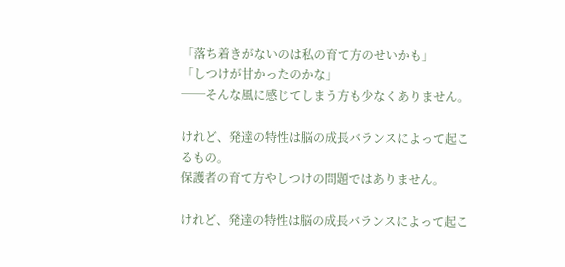「落ち着きがないのは私の育て方のせいかも」
「しつけが甘かったのかな」
──そんな風に感じてしまう方も少なくありません。

けれど、発達の特性は脳の成長バランスによって起こるもの。
保護者の育て方やしつけの問題ではありません。

けれど、発達の特性は脳の成長バランスによって起こ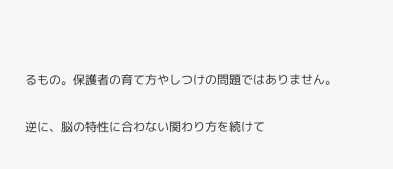るもの。保護者の育て方やしつけの問題ではありません。

逆に、脳の特性に合わない関わり方を続けて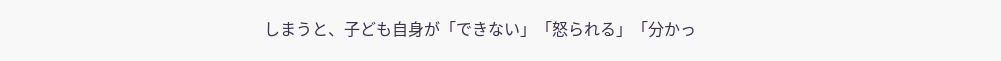しまうと、子ども自身が「できない」「怒られる」「分かっ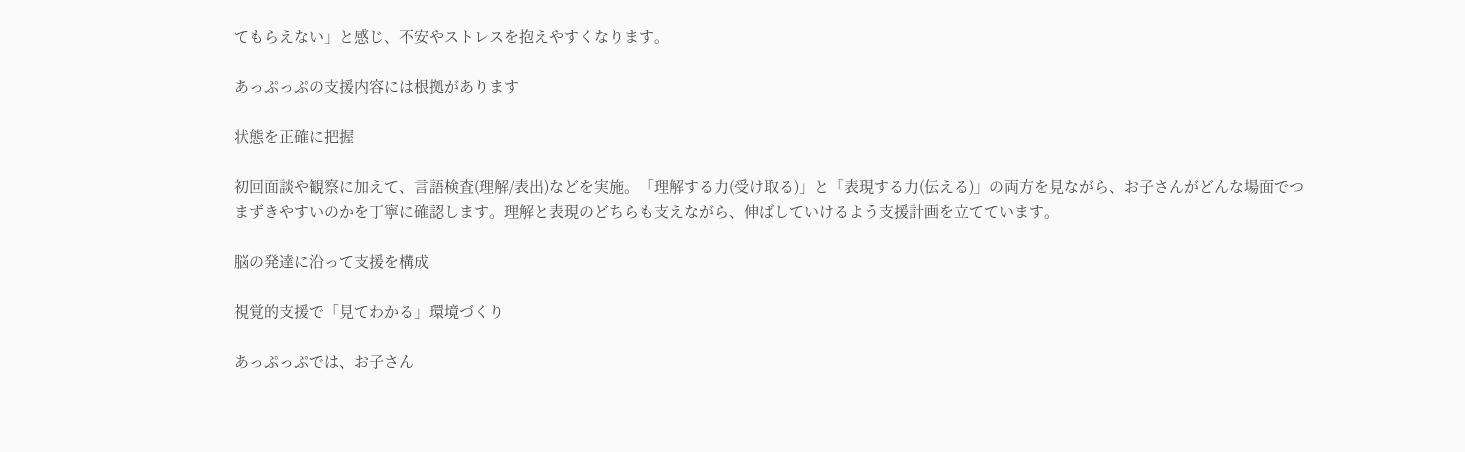てもらえない」と感じ、不安やストレスを抱えやすくなります。

あっぷっぷの支援内容には根拠があります

状態を正確に把握

初回面談や観察に加えて、言語検査(理解/表出)などを実施。「理解する力(受け取る)」と「表現する力(伝える)」の両方を見ながら、お子さんがどんな場面でつまずきやすいのかを丁寧に確認します。理解と表現のどちらも支えながら、伸ばしていけるよう支援計画を立てています。

脳の発達に沿って支援を構成

視覚的支援で「見てわかる」環境づくり

あっぷっぷでは、お子さん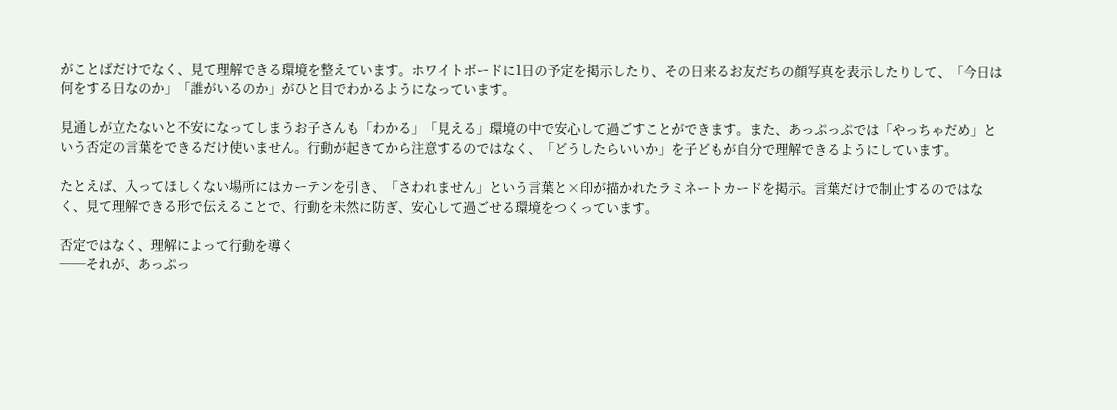がことばだけでなく、見て理解できる環境を整えています。ホワイトボードに1日の予定を掲示したり、その日来るお友だちの顔写真を表示したりして、「今日は何をする日なのか」「誰がいるのか」がひと目でわかるようになっています。

見通しが立たないと不安になってしまうお子さんも「わかる」「見える」環境の中で安心して過ごすことができます。また、あっぷっぷでは「やっちゃだめ」という否定の言葉をできるだけ使いません。行動が起きてから注意するのではなく、「どうしたらいいか」を子どもが自分で理解できるようにしています。

たとえば、入ってほしくない場所にはカーテンを引き、「さわれません」という言葉と×印が描かれたラミネートカードを掲示。言葉だけで制止するのではなく、見て理解できる形で伝えることで、行動を未然に防ぎ、安心して過ごせる環境をつくっています。

否定ではなく、理解によって行動を導く
──それが、あっぷっ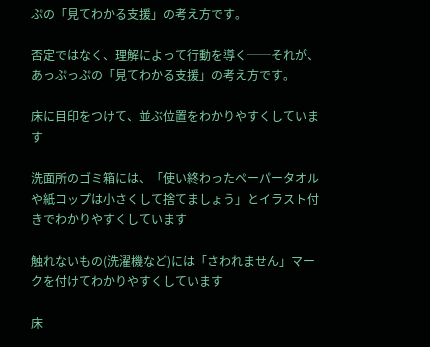ぷの「見てわかる支援」の考え方です。

否定ではなく、理解によって行動を導く──それが、あっぷっぷの「見てわかる支援」の考え方です。

床に目印をつけて、並ぶ位置をわかりやすくしています

洗面所のゴミ箱には、「使い終わったペーパータオルや紙コップは小さくして捨てましょう」とイラスト付きでわかりやすくしています

触れないもの(洗濯機など)には「さわれません」マークを付けてわかりやすくしています

床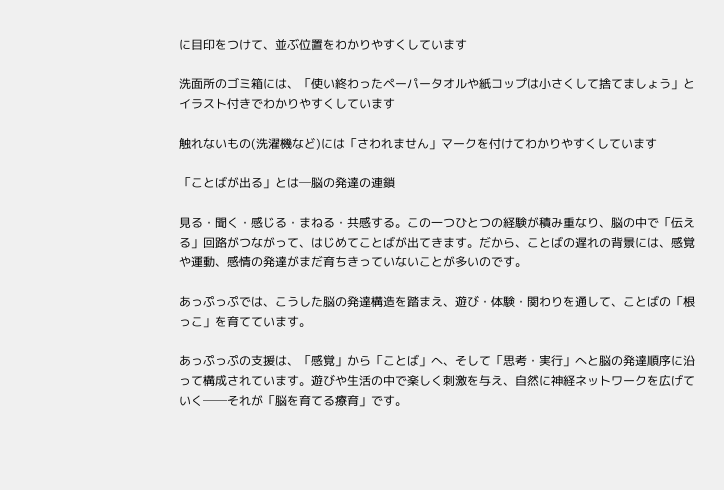に目印をつけて、並ぶ位置をわかりやすくしています

洗面所のゴミ箱には、「使い終わったペーパータオルや紙コップは小さくして捨てましょう」とイラスト付きでわかりやすくしています

触れないもの(洗濯機など)には「さわれません」マークを付けてわかりやすくしています

「ことばが出る」とは─脳の発達の連鎖

見る・聞く・感じる・まねる・共感する。この一つひとつの経験が積み重なり、脳の中で「伝える」回路がつながって、はじめてことばが出てきます。だから、ことばの遅れの背景には、感覚や運動、感情の発達がまだ育ちきっていないことが多いのです。

あっぷっぷでは、こうした脳の発達構造を踏まえ、遊び・体験・関わりを通して、ことばの「根っこ」を育てています。

あっぷっぷの支援は、「感覚」から「ことば」へ、そして「思考・実行」へと脳の発達順序に沿って構成されています。遊びや生活の中で楽しく刺激を与え、自然に神経ネットワークを広げていく──それが「脳を育てる療育」です。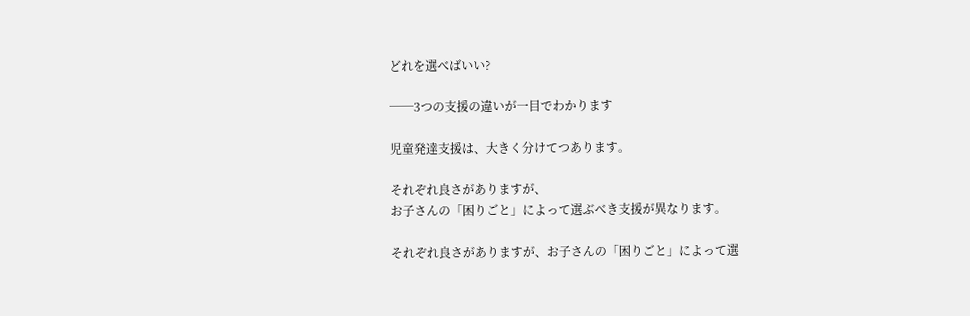どれを選べばいい?

──3つの支援の違いが一目でわかります

児童発達支援は、大きく分けてつあります。

それぞれ良さがありますが、
お子さんの「困りごと」によって選ぶべき支援が異なります。

それぞれ良さがありますが、お子さんの「困りごと」によって選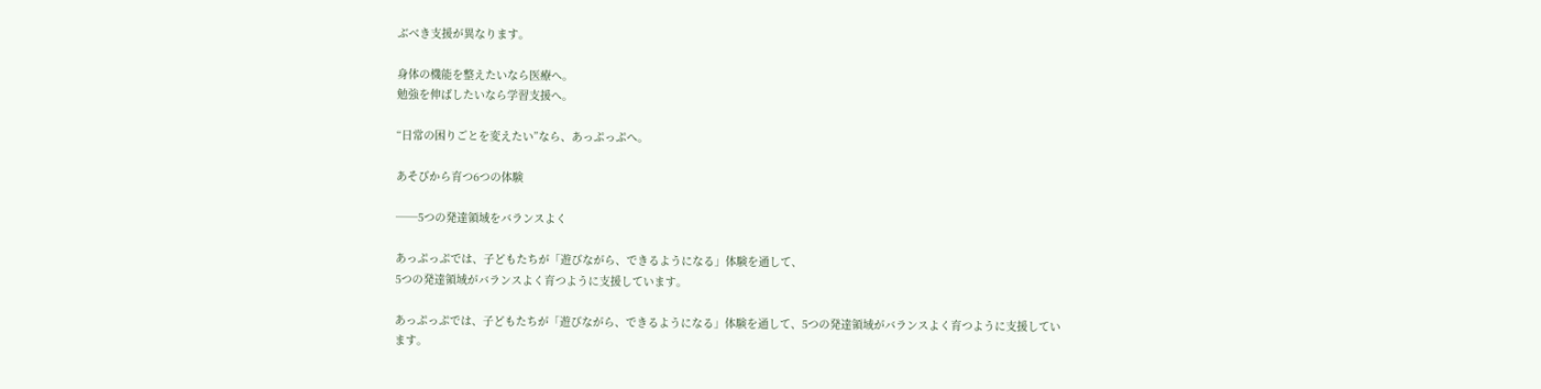ぶべき支援が異なります。

身体の機能を整えたいなら医療へ。
勉強を伸ばしたいなら学習支援へ。

“日常の困りごとを変えたい”なら、あっぷっぷへ。

あそびから育つ6つの体験

──5つの発達領域をバランスよく

あっぷっぷでは、子どもたちが「遊びながら、できるようになる」体験を通して、
5つの発達領域がバランスよく育つように支援しています。

あっぷっぷでは、子どもたちが「遊びながら、できるようになる」体験を通して、5つの発達領域がバランスよく育つように支援しています。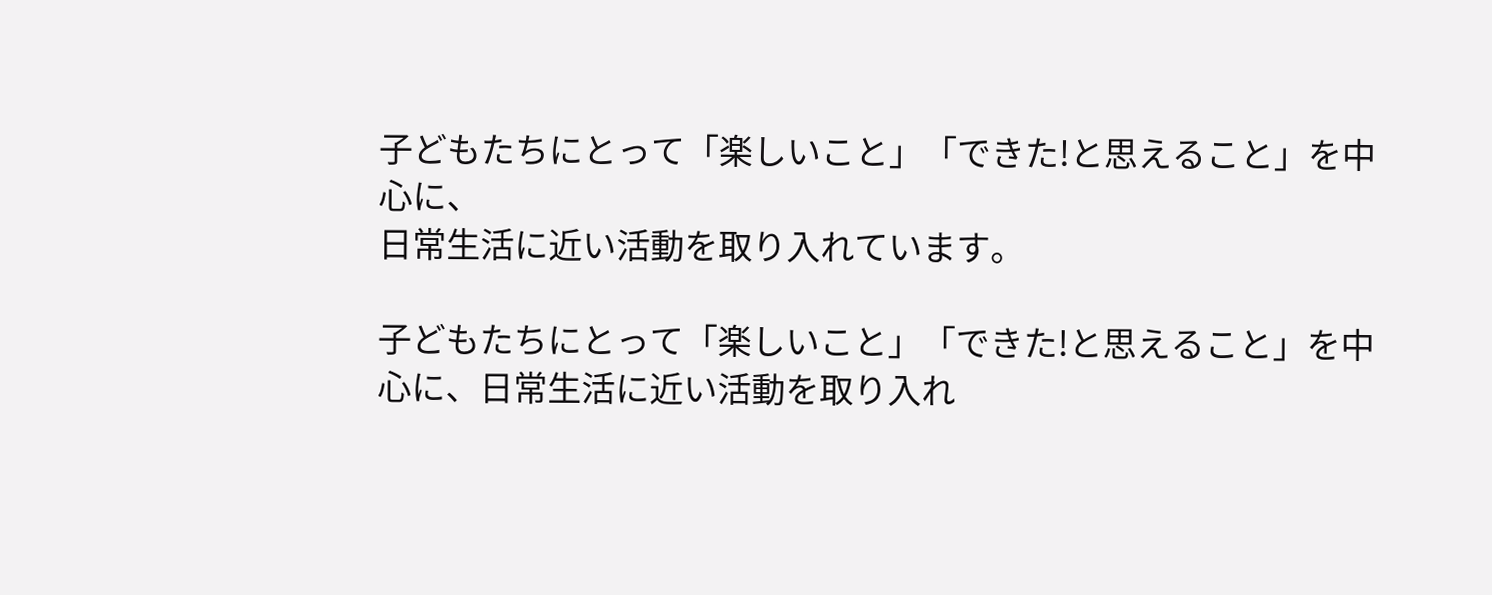子どもたちにとって「楽しいこと」「できた!と思えること」を中心に、
日常生活に近い活動を取り入れています。

子どもたちにとって「楽しいこと」「できた!と思えること」を中心に、日常生活に近い活動を取り入れ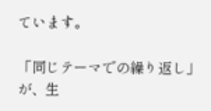ています。

「同じテーマでの繰り返し」が、生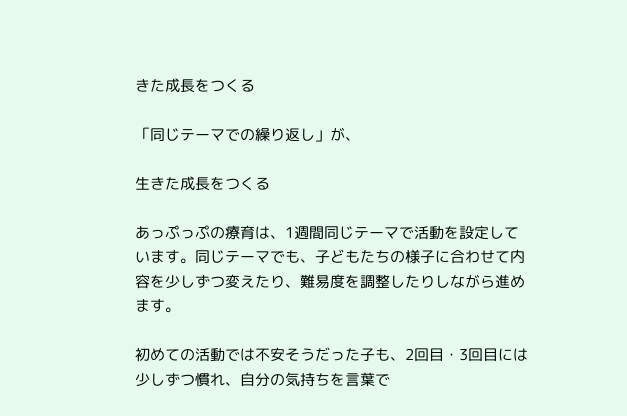きた成長をつくる

「同じテーマでの繰り返し」が、

生きた成長をつくる

あっぷっぷの療育は、1週間同じテーマで活動を設定しています。同じテーマでも、子どもたちの様子に合わせて内容を少しずつ変えたり、難易度を調整したりしながら進めます。

初めての活動では不安そうだった子も、2回目・3回目には少しずつ慣れ、自分の気持ちを言葉で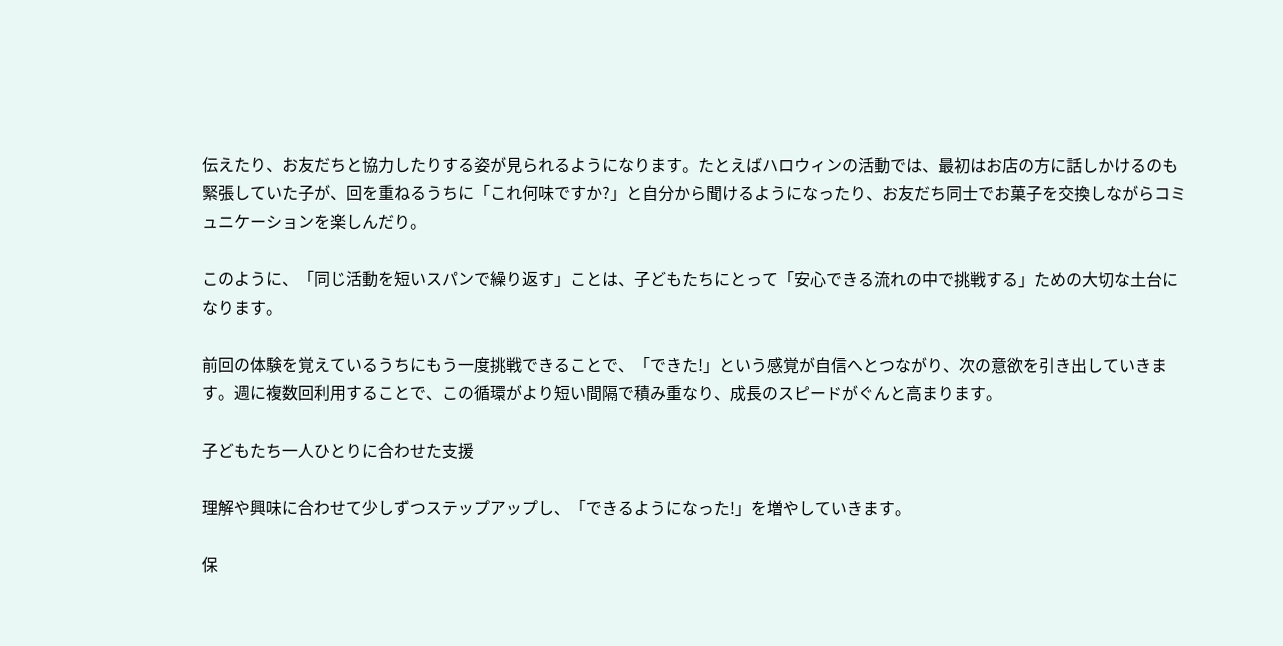伝えたり、お友だちと協力したりする姿が見られるようになります。たとえばハロウィンの活動では、最初はお店の方に話しかけるのも緊張していた子が、回を重ねるうちに「これ何味ですか?」と自分から聞けるようになったり、お友だち同士でお菓子を交換しながらコミュニケーションを楽しんだり。

このように、「同じ活動を短いスパンで繰り返す」ことは、子どもたちにとって「安心できる流れの中で挑戦する」ための大切な土台になります。

前回の体験を覚えているうちにもう一度挑戦できることで、「できた!」という感覚が自信へとつながり、次の意欲を引き出していきます。週に複数回利用することで、この循環がより短い間隔で積み重なり、成長のスピードがぐんと高まります。

子どもたち一人ひとりに合わせた支援

理解や興味に合わせて少しずつステップアップし、「できるようになった!」を増やしていきます。

保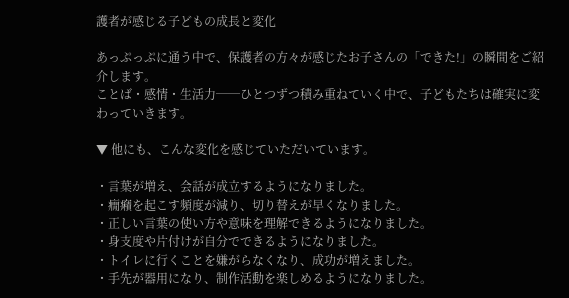護者が感じる子どもの成長と変化

あっぷっぷに通う中で、保護者の方々が感じたお子さんの「できた!」の瞬間をご紹介します。
ことば・感情・生活力──ひとつずつ積み重ねていく中で、子どもたちは確実に変わっていきます。

▼ 他にも、こんな変化を感じていただいています。

・言葉が増え、会話が成立するようになりました。
・癇癪を起こす頻度が減り、切り替えが早くなりました。
・正しい言葉の使い方や意味を理解できるようになりました。
・身支度や片付けが自分でできるようになりました。
・トイレに行くことを嫌がらなくなり、成功が増えました。
・手先が器用になり、制作活動を楽しめるようになりました。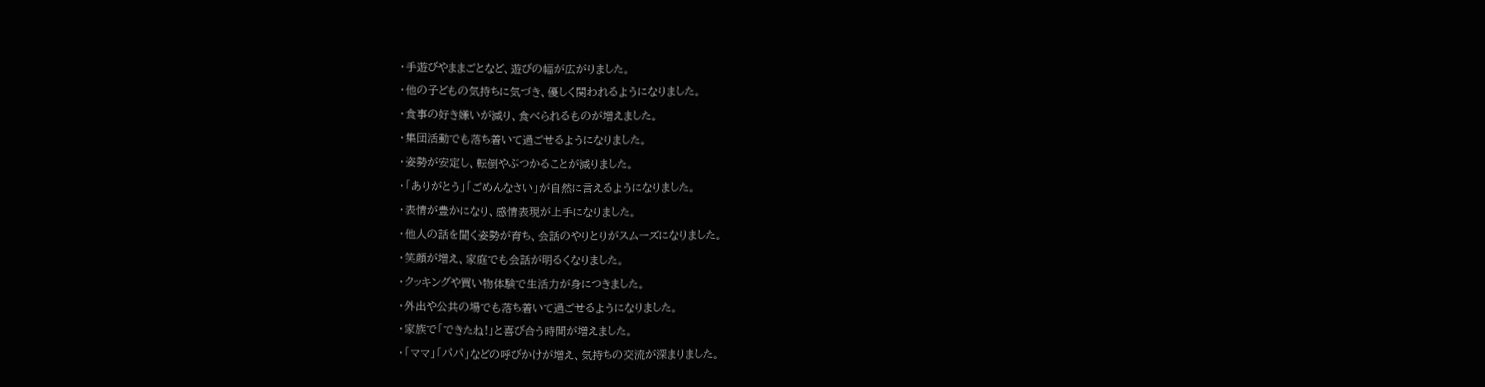・手遊びやままごとなど、遊びの幅が広がりました。
・他の子どもの気持ちに気づき、優しく関われるようになりました。
・食事の好き嫌いが減り、食べられるものが増えました。
・集団活動でも落ち着いて過ごせるようになりました。
・姿勢が安定し、転倒やぶつかることが減りました。
・「ありがとう」「ごめんなさい」が自然に言えるようになりました。
・表情が豊かになり、感情表現が上手になりました。
・他人の話を聞く姿勢が育ち、会話のやりとりがスムーズになりました。
・笑顔が増え、家庭でも会話が明るくなりました。
・クッキングや買い物体験で生活力が身につきました。
・外出や公共の場でも落ち着いて過ごせるようになりました。
・家族で「できたね!」と喜び合う時間が増えました。
・「ママ」「パパ」などの呼びかけが増え、気持ちの交流が深まりました。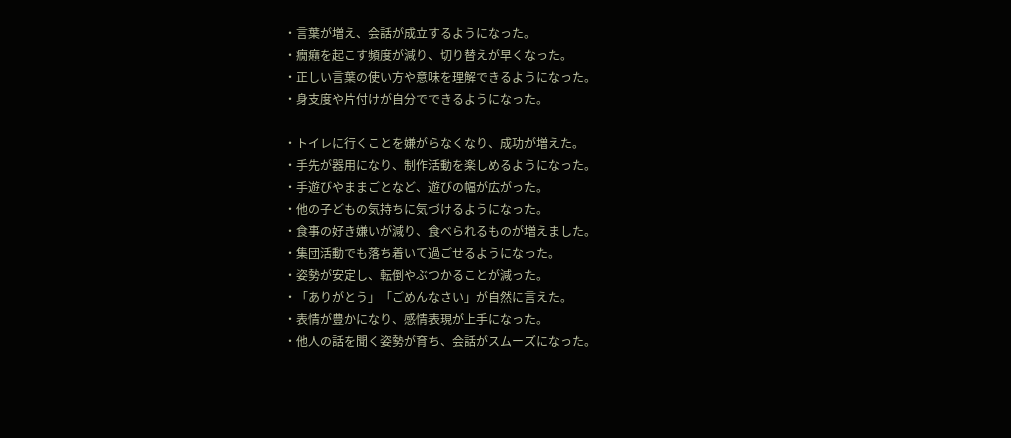・言葉が増え、会話が成立するようになった。
・癇癪を起こす頻度が減り、切り替えが早くなった。
・正しい言葉の使い方や意味を理解できるようになった。
・身支度や片付けが自分でできるようになった。

・トイレに行くことを嫌がらなくなり、成功が増えた。
・手先が器用になり、制作活動を楽しめるようになった。
・手遊びやままごとなど、遊びの幅が広がった。
・他の子どもの気持ちに気づけるようになった。
・食事の好き嫌いが減り、食べられるものが増えました。
・集団活動でも落ち着いて過ごせるようになった。
・姿勢が安定し、転倒やぶつかることが減った。
・「ありがとう」「ごめんなさい」が自然に言えた。
・表情が豊かになり、感情表現が上手になった。
・他人の話を聞く姿勢が育ち、会話がスムーズになった。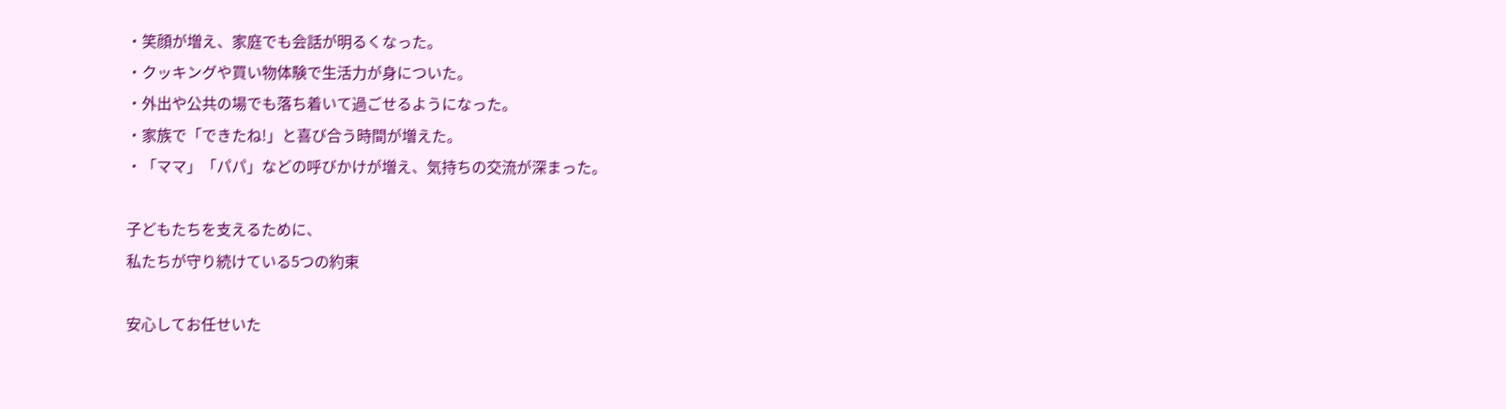・笑顔が増え、家庭でも会話が明るくなった。
・クッキングや買い物体験で生活力が身についた。
・外出や公共の場でも落ち着いて過ごせるようになった。
・家族で「できたね!」と喜び合う時間が増えた。
・「ママ」「パパ」などの呼びかけが増え、気持ちの交流が深まった。

子どもたちを支えるために、
私たちが守り続けている5つの約束

安心してお任せいた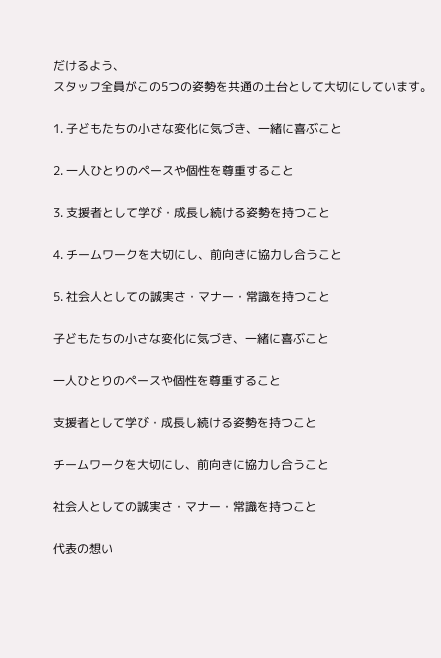だけるよう、
スタッフ全員がこの5つの姿勢を共通の土台として大切にしています。

1. 子どもたちの小さな変化に気づき、一緒に喜ぶこと

2. 一人ひとりのペースや個性を尊重すること

3. 支援者として学び・成長し続ける姿勢を持つこと

4. チームワークを大切にし、前向きに協力し合うこと

5. 社会人としての誠実さ・マナー・常識を持つこと

子どもたちの小さな変化に気づき、一緒に喜ぶこと

一人ひとりのペースや個性を尊重すること

支援者として学び・成長し続ける姿勢を持つこと

チームワークを大切にし、前向きに協力し合うこと

社会人としての誠実さ・マナー・常識を持つこと

代表の想い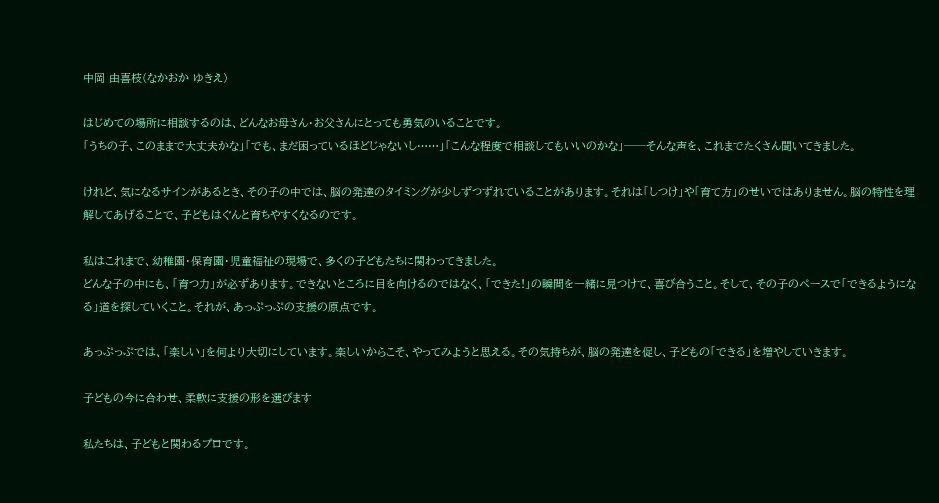中岡 由喜枝(なかおか ゆきえ)

はじめての場所に相談するのは、どんなお母さん・お父さんにとっても勇気のいることです。
「うちの子、このままで大丈夫かな」「でも、まだ困っているほどじゃないし……」「こんな程度で相談してもいいのかな」──そんな声を、これまでたくさん聞いてきました。

けれど、気になるサインがあるとき、その子の中では、脳の発達のタイミングが少しずつずれていることがあります。それは「しつけ」や「育て方」のせいではありません。脳の特性を理解してあげることで、子どもはぐんと育ちやすくなるのです。

私はこれまで、幼稚園・保育園・児童福祉の現場で、多くの子どもたちに関わってきました。
どんな子の中にも、「育つ力」が必ずあります。できないところに目を向けるのではなく、「できた!」の瞬間を一緒に見つけて、喜び合うこと。そして、その子のペースで「できるようになる」道を探していくこと。それが、あっぷっぷの支援の原点です。

あっぷっぷでは、「楽しい」を何より大切にしています。楽しいからこそ、やってみようと思える。その気持ちが、脳の発達を促し、子どもの「できる」を増やしていきます。

子どもの今に合わせ、柔軟に支援の形を選びます

私たちは、子どもと関わるプロです。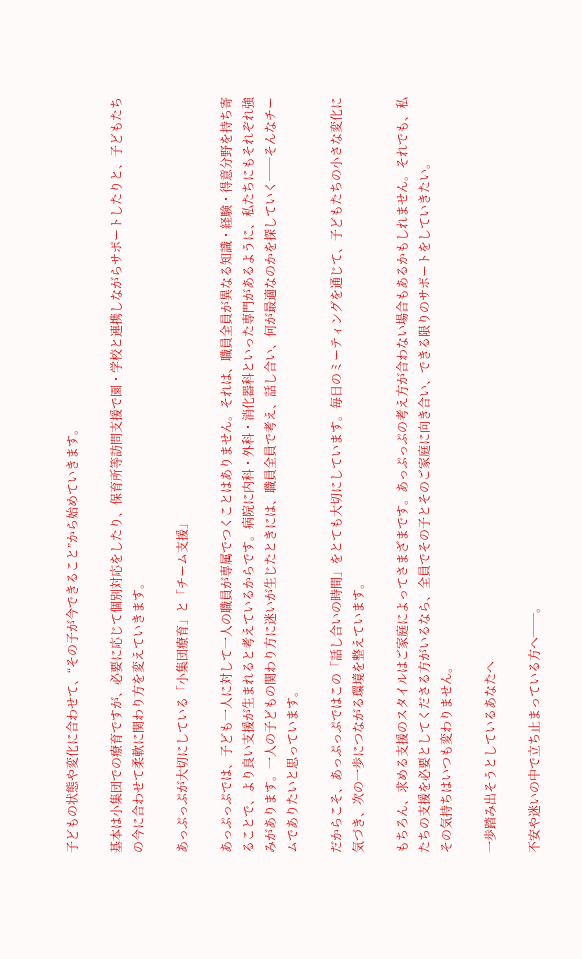子どもの状態や変化に合わせて、“その子が今できること”から始めていきます。

基本は小集団での療育ですが、必要に応じて個別対応をしたり、保育所等訪問支援で園・学校と連携しながらサポートしたりと、子どもたちの今に合わせて柔軟に関わり方を変えていきます。

あっぷっぷが大切にしている「小集団療育」と「チーム支援」

あっぷっぷでは、子ども一人に対して一人の職員が専属でつくことはありません。それは、職員全員が異なる知識・経験・得意分野を持ち寄ることで、より良い支援が生まれると考えているからです。病院に内科・外科・消化器科といった専門があるように、私たちにもそれぞれ強みがあります。一人の子どもの関わり方に迷いが生じたときには、職員全員で考え、話し合い、何が最適なのかを探していく──そんなチームでありたいと思っています。

だからこそ、あっぷっぷではこの「話し合いの時間」をとても大切にしています。毎日のミーティングを通じて、子どもたちの小さな変化に気づき、次の一歩につながる環境を整えています。

もちろん、求める支援のスタイルはご家庭によってさまざまです。あっぷっぷの考え方が合わない場合もあるかもしれません。それでも、私たちの支援を必要としてくださる方がいるなら、全員でその子とそのご家庭に向き合い、できる限りのサポートをしていきたい。
その気持ちはいつも変わりません。

一歩踏み出そうとしているあなたへ

不安や迷いの中で立ち止まっている方へ──。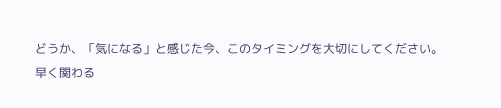どうか、「気になる」と感じた今、このタイミングを大切にしてください。
早く関わる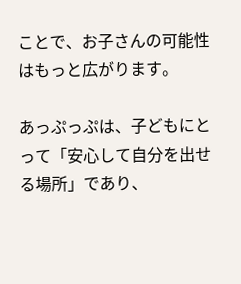ことで、お子さんの可能性はもっと広がります。

あっぷっぷは、子どもにとって「安心して自分を出せる場所」であり、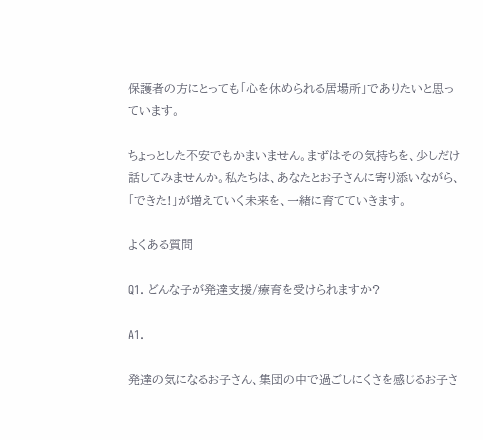保護者の方にとっても「心を休められる居場所」でありたいと思っています。

ちょっとした不安でもかまいません。まずはその気持ちを、少しだけ話してみませんか。私たちは、あなたとお子さんに寄り添いながら、「できた!」が増えていく未来を、一緒に育てていきます。

よくある質問

Q1. どんな子が発達支援/療育を受けられますか?

A1.

発達の気になるお子さん、集団の中で過ごしにくさを感じるお子さ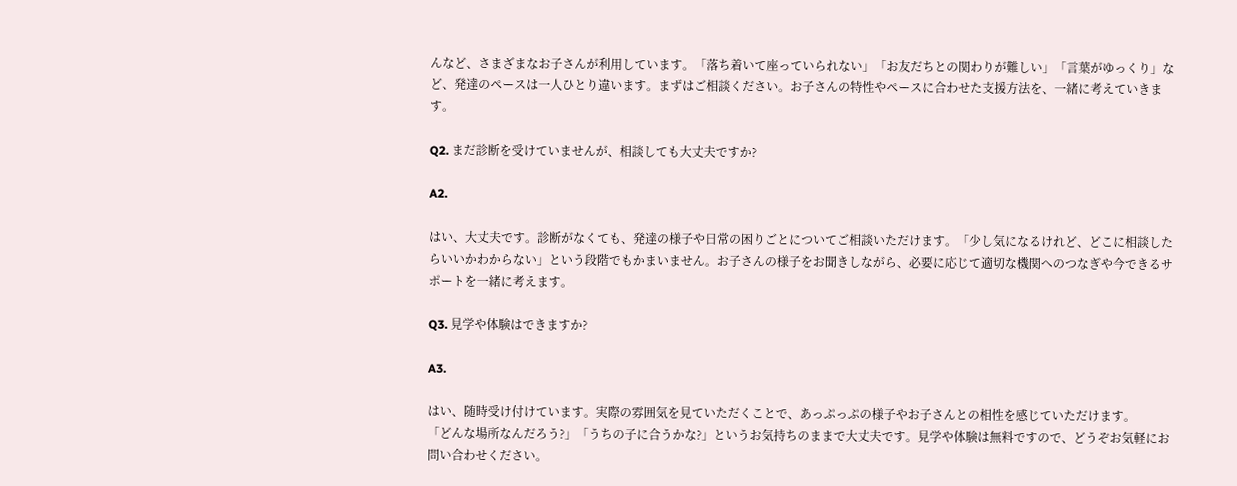んなど、さまざまなお子さんが利用しています。「落ち着いて座っていられない」「お友だちとの関わりが難しい」「言葉がゆっくり」など、発達のペースは一人ひとり違います。まずはご相談ください。お子さんの特性やペースに合わせた支援方法を、一緒に考えていきます。

Q2. まだ診断を受けていませんが、相談しても大丈夫ですか?

A2.

はい、大丈夫です。診断がなくても、発達の様子や日常の困りごとについてご相談いただけます。「少し気になるけれど、どこに相談したらいいかわからない」という段階でもかまいません。お子さんの様子をお聞きしながら、必要に応じて適切な機関へのつなぎや今できるサポートを一緒に考えます。

Q3. 見学や体験はできますか?

A3.

はい、随時受け付けています。実際の雰囲気を見ていただくことで、あっぷっぷの様子やお子さんとの相性を感じていただけます。
「どんな場所なんだろう?」「うちの子に合うかな?」というお気持ちのままで大丈夫です。見学や体験は無料ですので、どうぞお気軽にお問い合わせください。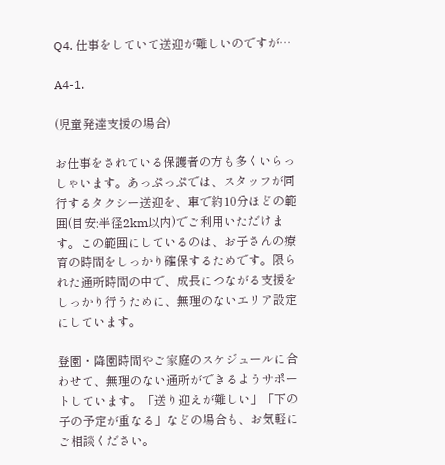Q4. 仕事をしていて送迎が難しいのですが…

A4-1.

(児童発達支援の場合)

お仕事をされている保護者の方も多くいらっしゃいます。あっぷっぷでは、スタッフが同行するタクシー送迎を、車で約10分ほどの範囲(目安:半径2km以内)でご利用いただけます。この範囲にしているのは、お子さんの療育の時間をしっかり確保するためです。限られた通所時間の中で、成長につながる支援をしっかり行うために、無理のないエリア設定にしています。

登園・降園時間やご家庭のスケジュールに合わせて、無理のない通所ができるようサポートしています。「送り迎えが難しい」「下の子の予定が重なる」などの場合も、お気軽にご相談ください。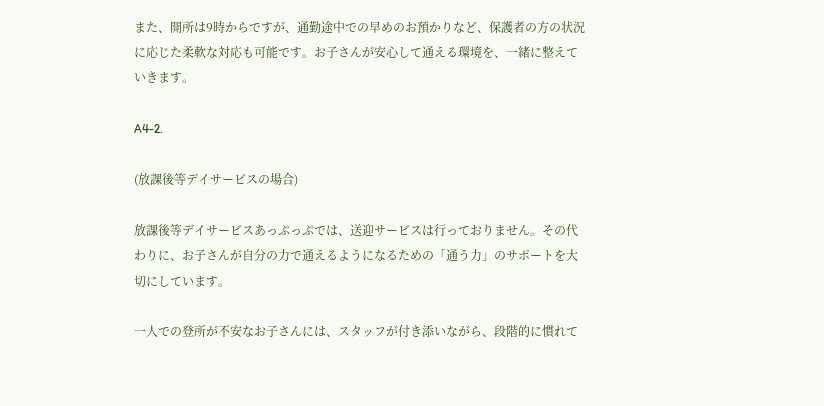また、開所は9時からですが、通勤途中での早めのお預かりなど、保護者の方の状況に応じた柔軟な対応も可能です。お子さんが安心して通える環境を、一緒に整えていきます。

A4-2.

(放課後等デイサービスの場合)

放課後等デイサービスあっぷっぷでは、送迎サービスは行っておりません。その代わりに、お子さんが自分の力で通えるようになるための「通う力」のサポートを大切にしています。

一人での登所が不安なお子さんには、スタッフが付き添いながら、段階的に慣れて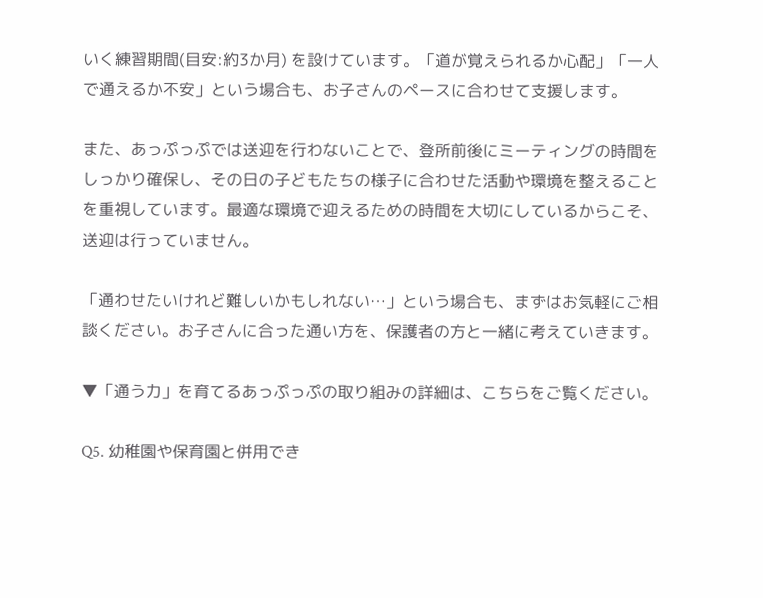いく練習期間(目安:約3か月) を設けています。「道が覚えられるか心配」「一人で通えるか不安」という場合も、お子さんのペースに合わせて支援します。

また、あっぷっぷでは送迎を行わないことで、登所前後にミーティングの時間をしっかり確保し、その日の子どもたちの様子に合わせた活動や環境を整えることを重視しています。最適な環境で迎えるための時間を大切にしているからこそ、送迎は行っていません。

「通わせたいけれど難しいかもしれない…」という場合も、まずはお気軽にご相談ください。お子さんに合った通い方を、保護者の方と一緒に考えていきます。

▼「通う力」を育てるあっぷっぷの取り組みの詳細は、こちらをご覧ください。

Q5. 幼稚園や保育園と併用でき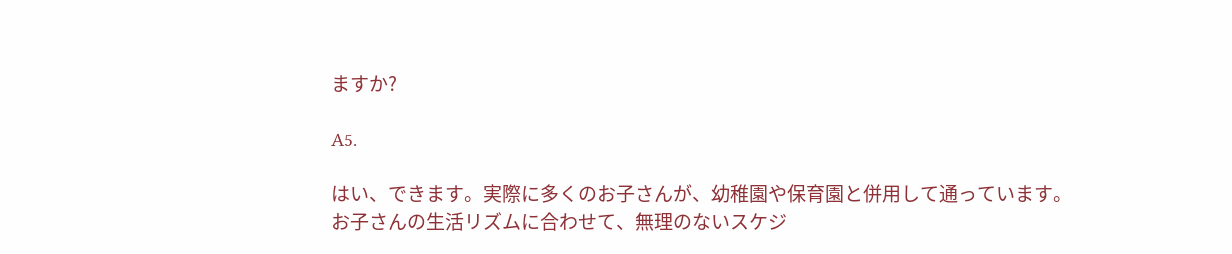ますか?

A5.

はい、できます。実際に多くのお子さんが、幼稚園や保育園と併用して通っています。
お子さんの生活リズムに合わせて、無理のないスケジ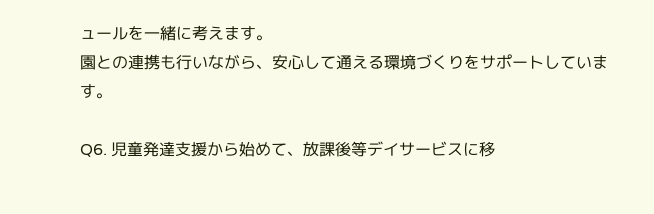ュールを一緒に考えます。
園との連携も行いながら、安心して通える環境づくりをサポートしています。

Q6. 児童発達支援から始めて、放課後等デイサービスに移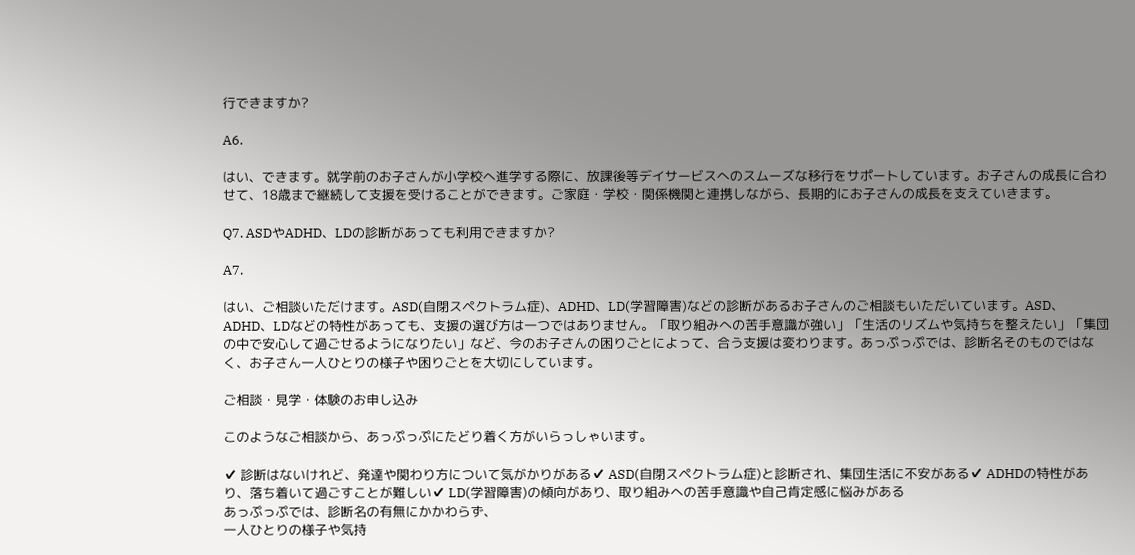行できますか?

A6.

はい、できます。就学前のお子さんが小学校へ進学する際に、放課後等デイサービスへのスムーズな移行をサポートしています。お子さんの成長に合わせて、18歳まで継続して支援を受けることができます。ご家庭・学校・関係機関と連携しながら、長期的にお子さんの成長を支えていきます。

Q7. ASDやADHD、LDの診断があっても利用できますか?

A7.

はい、ご相談いただけます。ASD(自閉スペクトラム症)、ADHD、LD(学習障害)などの診断があるお子さんのご相談もいただいています。ASD、ADHD、LDなどの特性があっても、支援の選び方は一つではありません。「取り組みへの苦手意識が強い」「生活のリズムや気持ちを整えたい」「集団の中で安心して過ごせるようになりたい」など、今のお子さんの困りごとによって、合う支援は変わります。あっぷっぷでは、診断名そのものではなく、お子さん一人ひとりの様子や困りごとを大切にしています。

ご相談・見学・体験のお申し込み

このようなご相談から、あっぷっぷにたどり着く方がいらっしゃいます。

✔ 診断はないけれど、発達や関わり方について気がかりがある✔ ASD(自閉スペクトラム症)と診断され、集団生活に不安がある✔ ADHDの特性があり、落ち着いて過ごすことが難しい✔ LD(学習障害)の傾向があり、取り組みへの苦手意識や自己肯定感に悩みがある
あっぷっぷでは、診断名の有無にかかわらず、
一人ひとりの様子や気持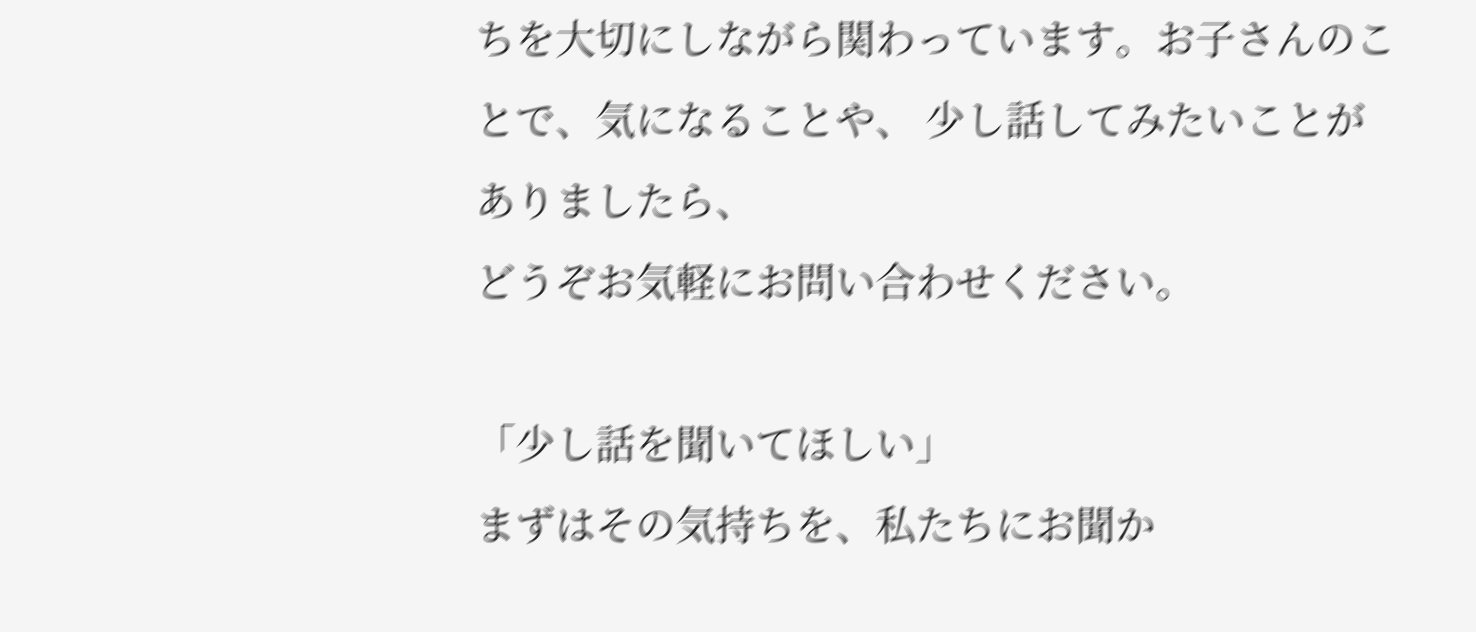ちを大切にしながら関わっています。お子さんのことで、気になることや、 少し話してみたいことがありましたら、
どうぞお気軽にお問い合わせください。

「少し話を聞いてほしい」
まずはその気持ちを、私たちにお聞か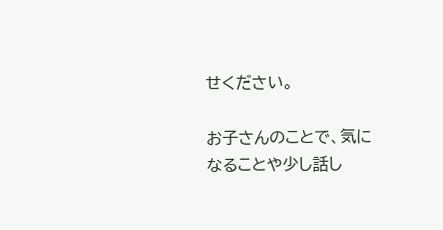せください。

お子さんのことで、気になることや少し話し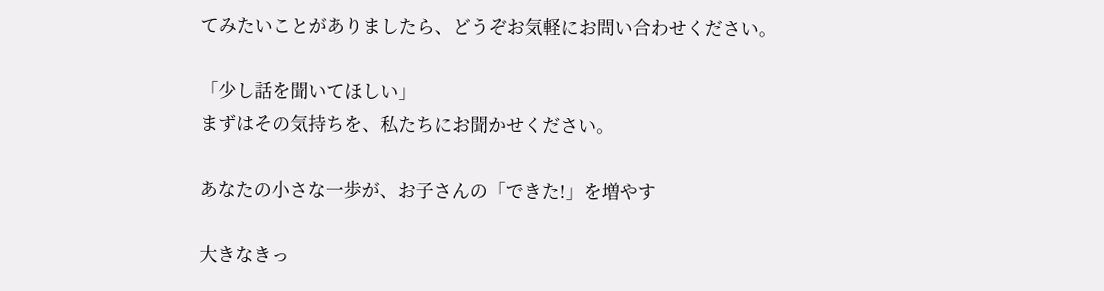てみたいことがありましたら、どうぞお気軽にお問い合わせください。

「少し話を聞いてほしい」
まずはその気持ちを、私たちにお聞かせください。

あなたの小さな一歩が、お子さんの「できた!」を増やす

大きなきっ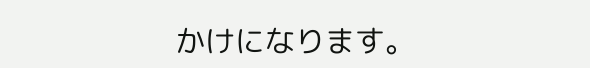かけになります。